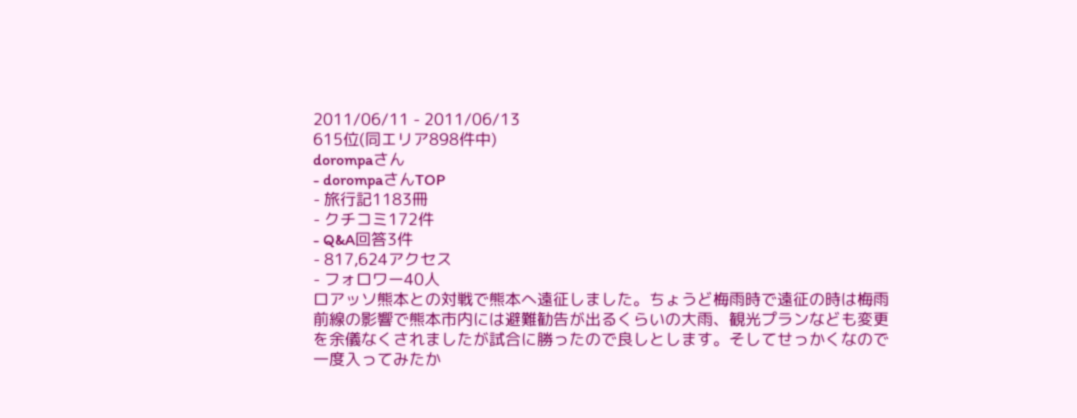2011/06/11 - 2011/06/13
615位(同エリア898件中)
dorompaさん
- dorompaさんTOP
- 旅行記1183冊
- クチコミ172件
- Q&A回答3件
- 817,624アクセス
- フォロワー40人
ロアッソ熊本との対戦で熊本へ遠征しました。ちょうど梅雨時で遠征の時は梅雨前線の影響で熊本市内には避難勧告が出るくらいの大雨、観光プランなども変更を余儀なくされましたが試合に勝ったので良しとします。そしてせっかくなので一度入ってみたか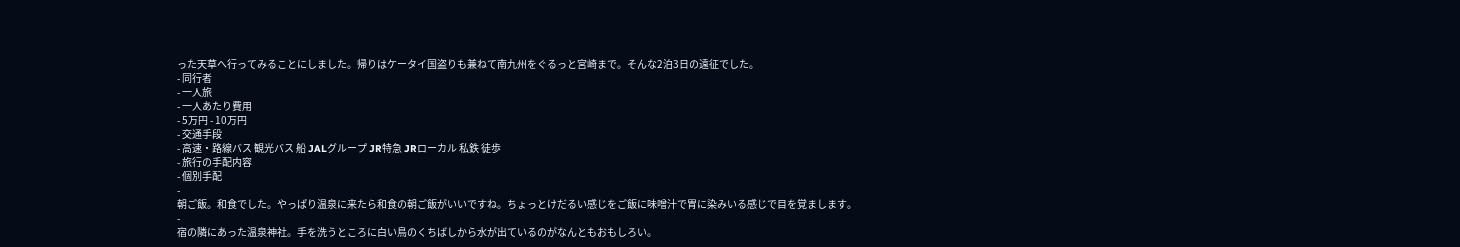った天草へ行ってみることにしました。帰りはケータイ国盗りも兼ねて南九州をぐるっと宮崎まで。そんな2泊3日の遠征でした。
- 同行者
- 一人旅
- 一人あたり費用
- 5万円 - 10万円
- 交通手段
- 高速・路線バス 観光バス 船 JALグループ JR特急 JRローカル 私鉄 徒歩
- 旅行の手配内容
- 個別手配
-
朝ご飯。和食でした。やっぱり温泉に来たら和食の朝ご飯がいいですね。ちょっとけだるい感じをご飯に味噌汁で胃に染みいる感じで目を覚まします。
-
宿の隣にあった温泉神社。手を洗うところに白い鳥のくちばしから水が出ているのがなんともおもしろい。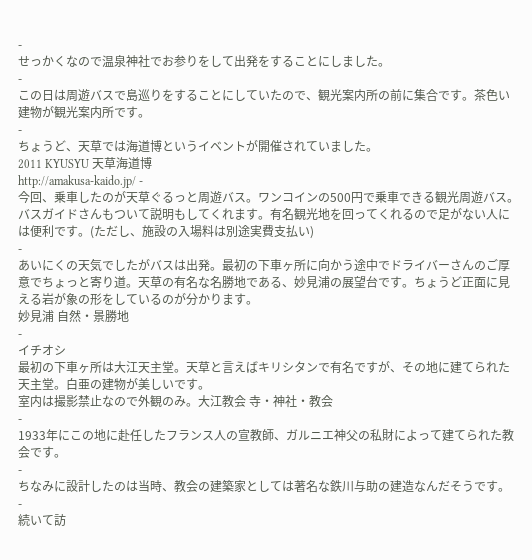-
せっかくなので温泉神社でお参りをして出発をすることにしました。
-
この日は周遊バスで島巡りをすることにしていたので、観光案内所の前に集合です。茶色い建物が観光案内所です。
-
ちょうど、天草では海道博というイベントが開催されていました。
2011 KYUSYU 天草海道博
http://amakusa-kaido.jp/ -
今回、乗車したのが天草ぐるっと周遊バス。ワンコインの500円で乗車できる観光周遊バス。バスガイドさんもついて説明もしてくれます。有名観光地を回ってくれるので足がない人には便利です。(ただし、施設の入場料は別途実費支払い)
-
あいにくの天気でしたがバスは出発。最初の下車ヶ所に向かう途中でドライバーさんのご厚意でちょっと寄り道。天草の有名な名勝地である、妙見浦の展望台です。ちょうど正面に見える岩が象の形をしているのが分かります。
妙見浦 自然・景勝地
-
イチオシ
最初の下車ヶ所は大江天主堂。天草と言えばキリシタンで有名ですが、その地に建てられた天主堂。白亜の建物が美しいです。
室内は撮影禁止なので外観のみ。大江教会 寺・神社・教会
-
1933年にこの地に赴任したフランス人の宣教師、ガルニエ神父の私財によって建てられた教会です。
-
ちなみに設計したのは当時、教会の建築家としては著名な鉄川与助の建造なんだそうです。
-
続いて訪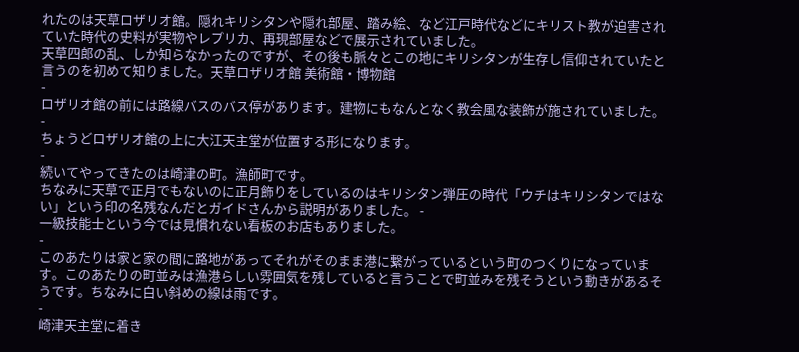れたのは天草ロザリオ館。隠れキリシタンや隠れ部屋、踏み絵、など江戸時代などにキリスト教が迫害されていた時代の史料が実物やレプリカ、再現部屋などで展示されていました。
天草四郎の乱、しか知らなかったのですが、その後も脈々とこの地にキリシタンが生存し信仰されていたと言うのを初めて知りました。天草ロザリオ館 美術館・博物館
-
ロザリオ館の前には路線バスのバス停があります。建物にもなんとなく教会風な装飾が施されていました。
-
ちょうどロザリオ館の上に大江天主堂が位置する形になります。
-
続いてやってきたのは崎津の町。漁師町です。
ちなみに天草で正月でもないのに正月飾りをしているのはキリシタン弾圧の時代「ウチはキリシタンではない」という印の名残なんだとガイドさんから説明がありました。 -
一級技能士という今では見慣れない看板のお店もありました。
-
このあたりは家と家の間に路地があってそれがそのまま港に繋がっているという町のつくりになっています。このあたりの町並みは漁港らしい雰囲気を残していると言うことで町並みを残そうという動きがあるそうです。ちなみに白い斜めの線は雨です。
-
崎津天主堂に着き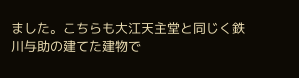ました。こちらも大江天主堂と同じく鉄川与助の建てた建物で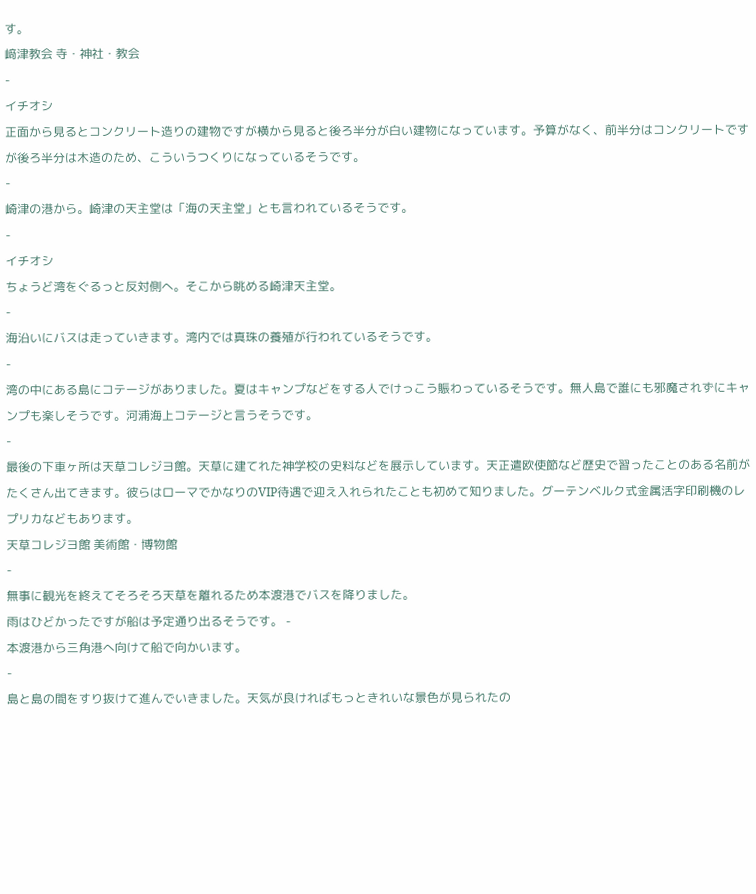す。
﨑津教会 寺・神社・教会
-
イチオシ
正面から見るとコンクリート造りの建物ですが横から見ると後ろ半分が白い建物になっています。予算がなく、前半分はコンクリートですが後ろ半分は木造のため、こういうつくりになっているそうです。
-
崎津の港から。崎津の天主堂は「海の天主堂」とも言われているそうです。
-
イチオシ
ちょうど湾をぐるっと反対側へ。そこから眺める崎津天主堂。
-
海沿いにバスは走っていきます。湾内では真珠の養殖が行われているそうです。
-
湾の中にある島にコテージがありました。夏はキャンプなどをする人でけっこう賑わっているそうです。無人島で誰にも邪魔されずにキャンプも楽しそうです。河浦海上コテージと言うそうです。
-
最後の下車ヶ所は天草コレジヨ館。天草に建てれた神学校の史料などを展示しています。天正遣欧使節など歴史で習ったことのある名前がたくさん出てきます。彼らはローマでかなりのVIP待遇で迎え入れられたことも初めて知りました。グーテンベルク式金属活字印刷機のレプリカなどもあります。
天草コレジヨ館 美術館・博物館
-
無事に観光を終えてそろそろ天草を離れるため本渡港でバスを降りました。
雨はひどかったですが船は予定通り出るそうです。 -
本渡港から三角港へ向けて船で向かいます。
-
島と島の間をすり抜けて進んでいきました。天気が良ければもっときれいな景色が見られたの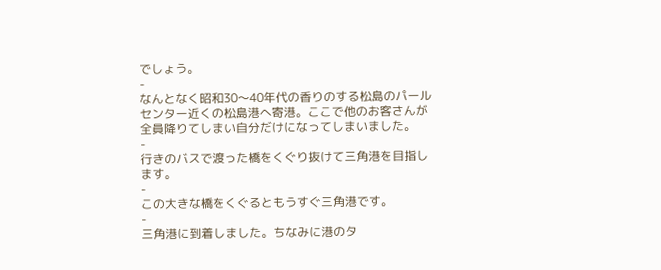でしょう。
-
なんとなく昭和30〜40年代の香りのする松島のパールセンター近くの松島港へ寄港。ここで他のお客さんが全員降りてしまい自分だけになってしまいました。
-
行きのバスで渡った橋をくぐり抜けて三角港を目指します。
-
この大きな橋をくぐるともうすぐ三角港です。
-
三角港に到着しました。ちなみに港のタ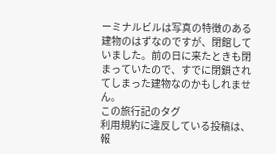ーミナルビルは写真の特徴のある建物のはずなのですが、閉館していました。前の日に来たときも閉まっていたので、すでに閉鎖されてしまった建物なのかもしれません。
この旅行記のタグ
利用規約に違反している投稿は、報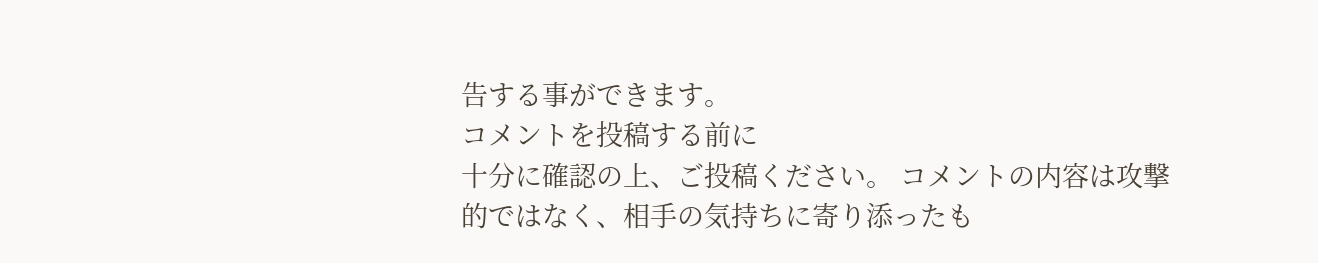告する事ができます。
コメントを投稿する前に
十分に確認の上、ご投稿ください。 コメントの内容は攻撃的ではなく、相手の気持ちに寄り添ったも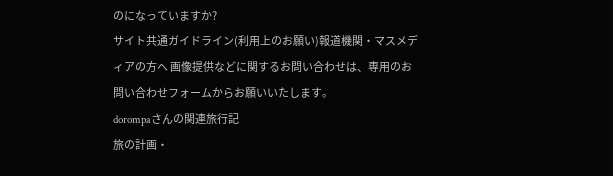のになっていますか?
サイト共通ガイドライン(利用上のお願い)報道機関・マスメディアの方へ 画像提供などに関するお問い合わせは、専用のお問い合わせフォームからお願いいたします。
dorompaさんの関連旅行記
旅の計画・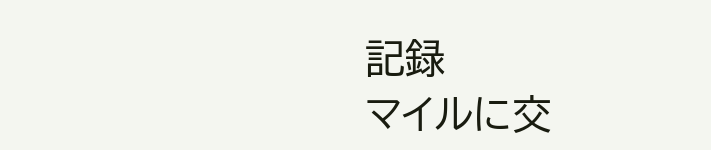記録
マイルに交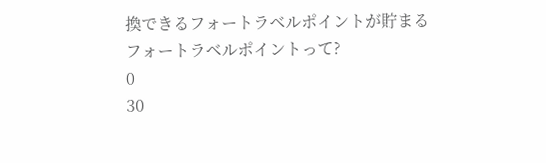換できるフォートラベルポイントが貯まる
フォートラベルポイントって?
0
30